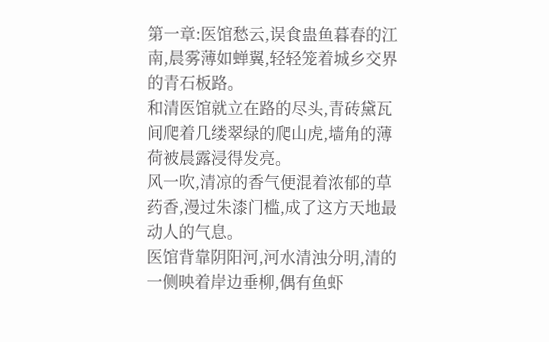第一章:医馆愁云,误食蛊鱼暮春的江南,晨雾薄如蝉翼,轻轻笼着城乡交界的青石板路。
和清医馆就立在路的尽头,青砖黛瓦间爬着几缕翠绿的爬山虎,墙角的薄荷被晨露浸得发亮。
风一吹,清凉的香气便混着浓郁的草药香,漫过朱漆门槛,成了这方天地最动人的气息。
医馆背靠阴阳河,河水清浊分明,清的一侧映着岸边垂柳,偶有鱼虾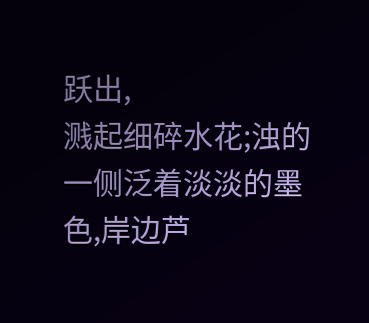跃出,
溅起细碎水花;浊的一侧泛着淡淡的墨色,岸边芦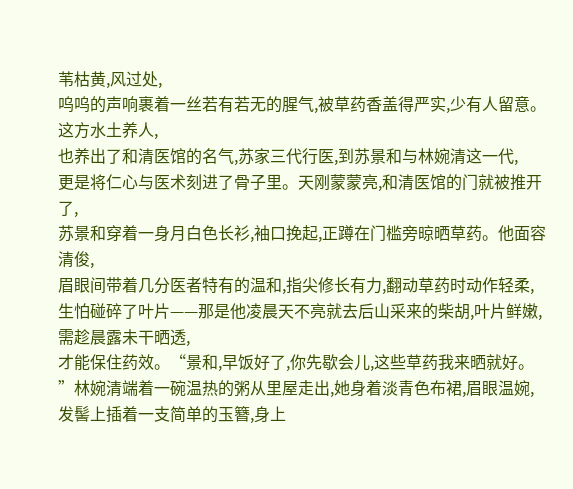苇枯黄,风过处,
呜呜的声响裹着一丝若有若无的腥气,被草药香盖得严实,少有人留意。这方水土养人,
也养出了和清医馆的名气,苏家三代行医,到苏景和与林婉清这一代,
更是将仁心与医术刻进了骨子里。天刚蒙蒙亮,和清医馆的门就被推开了,
苏景和穿着一身月白色长衫,袖口挽起,正蹲在门槛旁晾晒草药。他面容清俊,
眉眼间带着几分医者特有的温和,指尖修长有力,翻动草药时动作轻柔,
生怕碰碎了叶片——那是他凌晨天不亮就去后山采来的柴胡,叶片鲜嫩,需趁晨露未干晒透,
才能保住药效。“景和,早饭好了,你先歇会儿,这些草药我来晒就好。
”林婉清端着一碗温热的粥从里屋走出,她身着淡青色布裙,眉眼温婉,
发髻上插着一支简单的玉簪,身上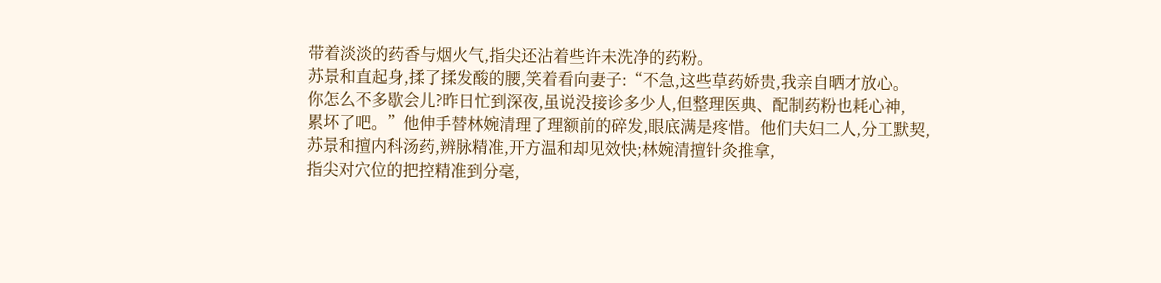带着淡淡的药香与烟火气,指尖还沾着些许未洗净的药粉。
苏景和直起身,揉了揉发酸的腰,笑着看向妻子:“不急,这些草药娇贵,我亲自晒才放心。
你怎么不多歇会儿?昨日忙到深夜,虽说没接诊多少人,但整理医典、配制药粉也耗心神,
累坏了吧。”他伸手替林婉清理了理额前的碎发,眼底满是疼惜。他们夫妇二人,分工默契,
苏景和擅内科汤药,辨脉精准,开方温和却见效快;林婉清擅针灸推拿,
指尖对穴位的把控精准到分毫,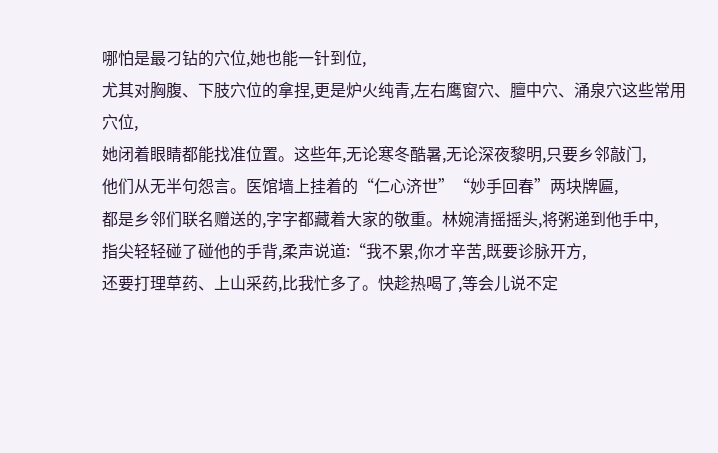哪怕是最刁钻的穴位,她也能一针到位,
尤其对胸腹、下肢穴位的拿捏,更是炉火纯青,左右鹰窗穴、膻中穴、涌泉穴这些常用穴位,
她闭着眼睛都能找准位置。这些年,无论寒冬酷暑,无论深夜黎明,只要乡邻敲门,
他们从无半句怨言。医馆墙上挂着的“仁心济世”“妙手回春”两块牌匾,
都是乡邻们联名赠送的,字字都藏着大家的敬重。林婉清摇摇头,将粥递到他手中,
指尖轻轻碰了碰他的手背,柔声说道:“我不累,你才辛苦,既要诊脉开方,
还要打理草药、上山采药,比我忙多了。快趁热喝了,等会儿说不定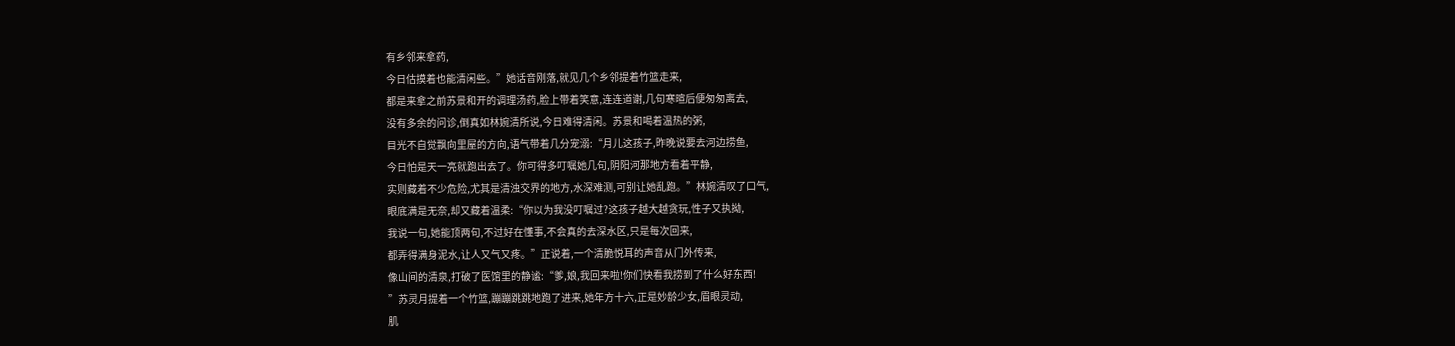有乡邻来拿药,
今日估摸着也能清闲些。”她话音刚落,就见几个乡邻提着竹篮走来,
都是来拿之前苏景和开的调理汤药,脸上带着笑意,连连道谢,几句寒暄后便匆匆离去,
没有多余的问诊,倒真如林婉清所说,今日难得清闲。苏景和喝着温热的粥,
目光不自觉飘向里屋的方向,语气带着几分宠溺:“月儿这孩子,昨晚说要去河边捞鱼,
今日怕是天一亮就跑出去了。你可得多叮嘱她几句,阴阳河那地方看着平静,
实则藏着不少危险,尤其是清浊交界的地方,水深难测,可别让她乱跑。”林婉清叹了口气,
眼底满是无奈,却又藏着温柔:“你以为我没叮嘱过?这孩子越大越贪玩,性子又执拗,
我说一句,她能顶两句,不过好在懂事,不会真的去深水区,只是每次回来,
都弄得满身泥水,让人又气又疼。”正说着,一个清脆悦耳的声音从门外传来,
像山间的清泉,打破了医馆里的静谧:“爹,娘,我回来啦!你们快看我捞到了什么好东西!
”苏灵月提着一个竹篮,蹦蹦跳跳地跑了进来,她年方十六,正是妙龄少女,眉眼灵动,
肌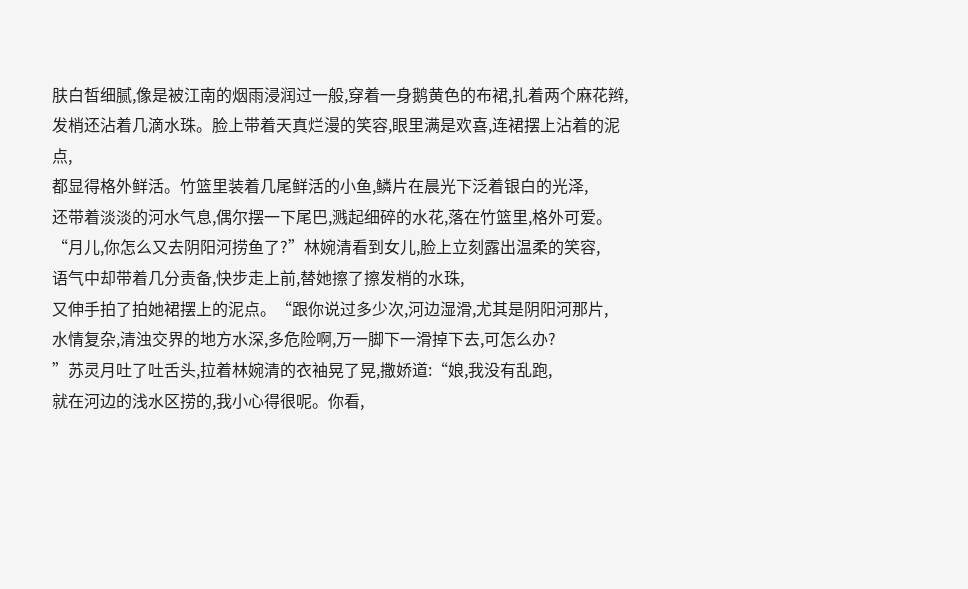肤白皙细腻,像是被江南的烟雨浸润过一般,穿着一身鹅黄色的布裙,扎着两个麻花辫,
发梢还沾着几滴水珠。脸上带着天真烂漫的笑容,眼里满是欢喜,连裙摆上沾着的泥点,
都显得格外鲜活。竹篮里装着几尾鲜活的小鱼,鳞片在晨光下泛着银白的光泽,
还带着淡淡的河水气息,偶尔摆一下尾巴,溅起细碎的水花,落在竹篮里,格外可爱。
“月儿,你怎么又去阴阳河捞鱼了?”林婉清看到女儿,脸上立刻露出温柔的笑容,
语气中却带着几分责备,快步走上前,替她擦了擦发梢的水珠,
又伸手拍了拍她裙摆上的泥点。“跟你说过多少次,河边湿滑,尤其是阴阳河那片,
水情复杂,清浊交界的地方水深,多危险啊,万一脚下一滑掉下去,可怎么办?
”苏灵月吐了吐舌头,拉着林婉清的衣袖晃了晃,撒娇道:“娘,我没有乱跑,
就在河边的浅水区捞的,我小心得很呢。你看,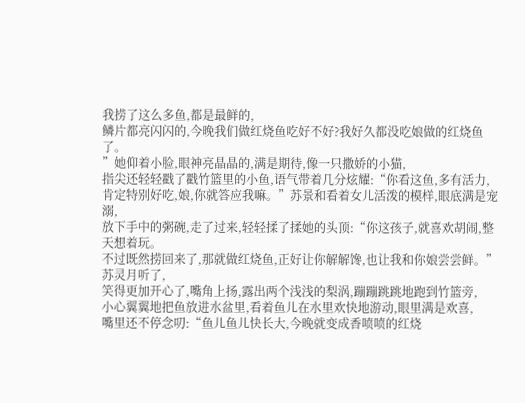我捞了这么多鱼,都是最鲜的,
鳞片都亮闪闪的,今晚我们做红烧鱼吃好不好?我好久都没吃娘做的红烧鱼了。
”她仰着小脸,眼神亮晶晶的,满是期待,像一只撒娇的小猫,
指尖还轻轻戳了戳竹篮里的小鱼,语气带着几分炫耀:“你看这鱼,多有活力,
肯定特别好吃,娘,你就答应我嘛。”苏景和看着女儿活泼的模样,眼底满是宠溺,
放下手中的粥碗,走了过来,轻轻揉了揉她的头顶:“你这孩子,就喜欢胡闹,整天想着玩。
不过既然捞回来了,那就做红烧鱼,正好让你解解馋,也让我和你娘尝尝鲜。”苏灵月听了,
笑得更加开心了,嘴角上扬,露出两个浅浅的梨涡,蹦蹦跳跳地跑到竹篮旁,
小心翼翼地把鱼放进水盆里,看着鱼儿在水里欢快地游动,眼里满是欢喜,
嘴里还不停念叨:“鱼儿鱼儿快长大,今晚就变成香喷喷的红烧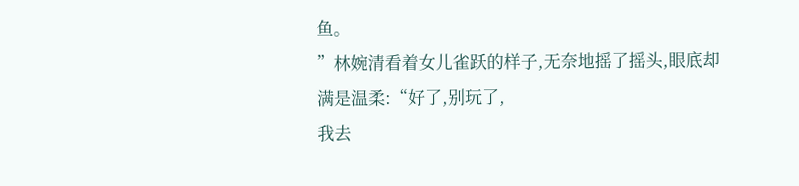鱼。
”林婉清看着女儿雀跃的样子,无奈地摇了摇头,眼底却满是温柔:“好了,别玩了,
我去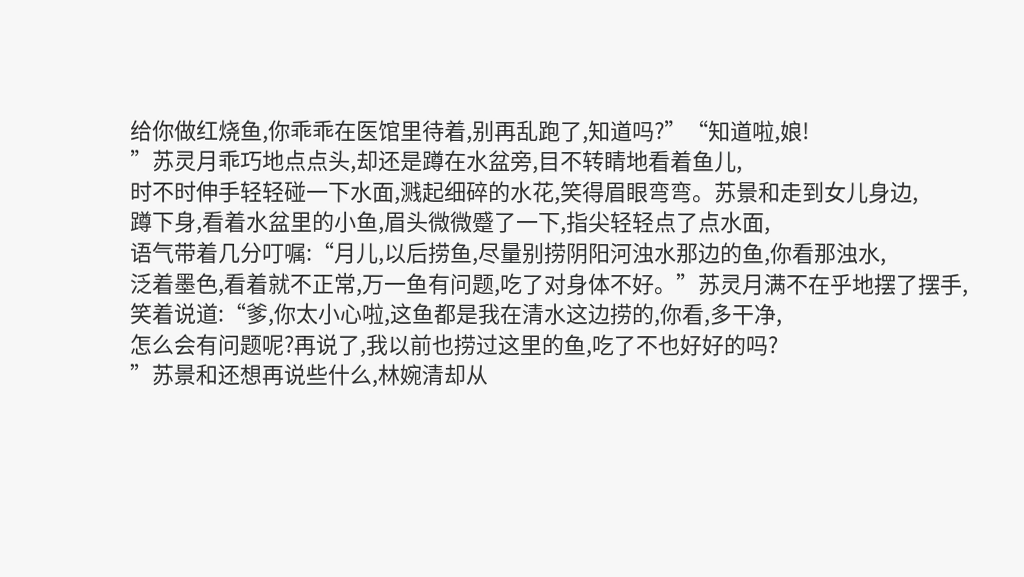给你做红烧鱼,你乖乖在医馆里待着,别再乱跑了,知道吗?”“知道啦,娘!
”苏灵月乖巧地点点头,却还是蹲在水盆旁,目不转睛地看着鱼儿,
时不时伸手轻轻碰一下水面,溅起细碎的水花,笑得眉眼弯弯。苏景和走到女儿身边,
蹲下身,看着水盆里的小鱼,眉头微微蹙了一下,指尖轻轻点了点水面,
语气带着几分叮嘱:“月儿,以后捞鱼,尽量别捞阴阳河浊水那边的鱼,你看那浊水,
泛着墨色,看着就不正常,万一鱼有问题,吃了对身体不好。”苏灵月满不在乎地摆了摆手,
笑着说道:“爹,你太小心啦,这鱼都是我在清水这边捞的,你看,多干净,
怎么会有问题呢?再说了,我以前也捞过这里的鱼,吃了不也好好的吗?
”苏景和还想再说些什么,林婉清却从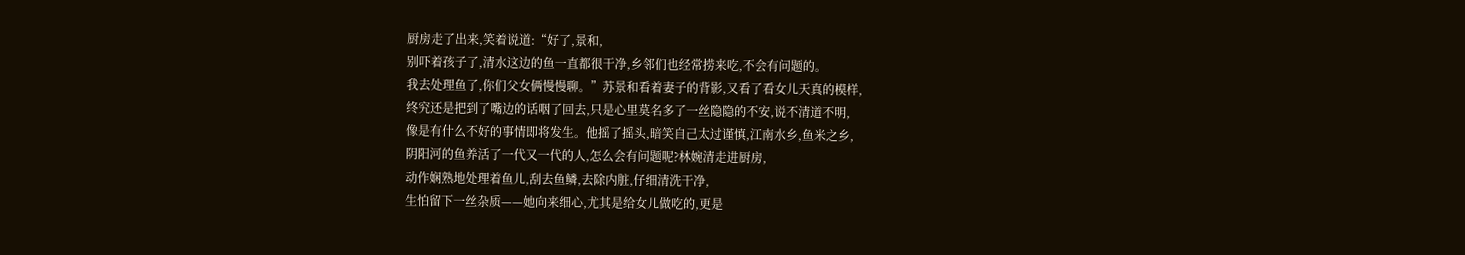厨房走了出来,笑着说道:“好了,景和,
别吓着孩子了,清水这边的鱼一直都很干净,乡邻们也经常捞来吃,不会有问题的。
我去处理鱼了,你们父女俩慢慢聊。”苏景和看着妻子的背影,又看了看女儿天真的模样,
终究还是把到了嘴边的话咽了回去,只是心里莫名多了一丝隐隐的不安,说不清道不明,
像是有什么不好的事情即将发生。他摇了摇头,暗笑自己太过谨慎,江南水乡,鱼米之乡,
阴阳河的鱼养活了一代又一代的人,怎么会有问题呢?林婉清走进厨房,
动作娴熟地处理着鱼儿,刮去鱼鳞,去除内脏,仔细清洗干净,
生怕留下一丝杂质——她向来细心,尤其是给女儿做吃的,更是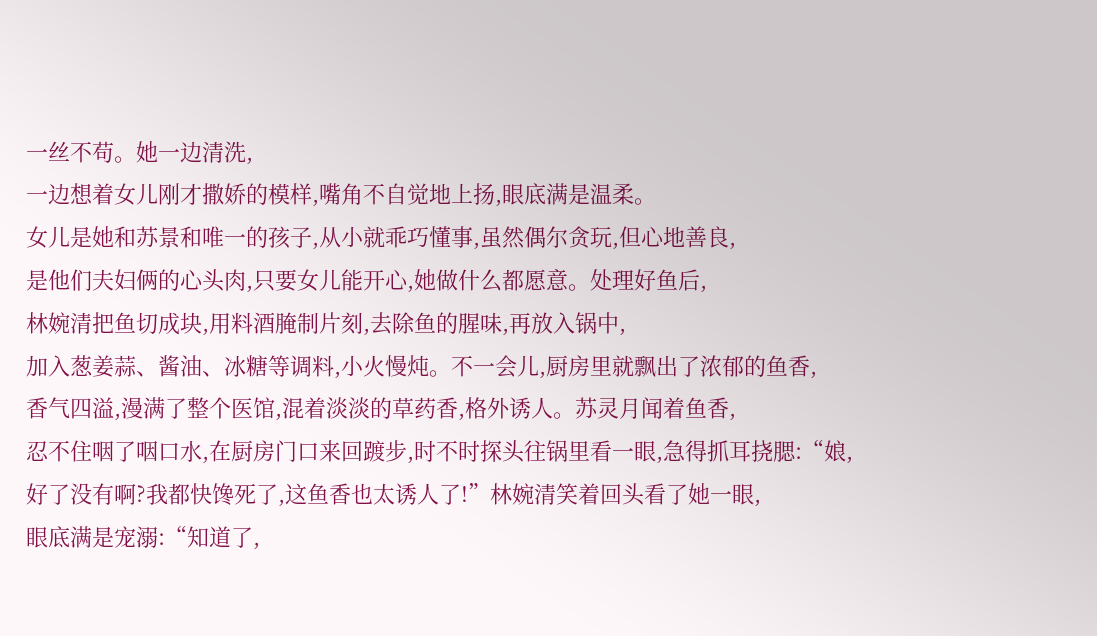一丝不苟。她一边清洗,
一边想着女儿刚才撒娇的模样,嘴角不自觉地上扬,眼底满是温柔。
女儿是她和苏景和唯一的孩子,从小就乖巧懂事,虽然偶尔贪玩,但心地善良,
是他们夫妇俩的心头肉,只要女儿能开心,她做什么都愿意。处理好鱼后,
林婉清把鱼切成块,用料酒腌制片刻,去除鱼的腥味,再放入锅中,
加入葱姜蒜、酱油、冰糖等调料,小火慢炖。不一会儿,厨房里就飘出了浓郁的鱼香,
香气四溢,漫满了整个医馆,混着淡淡的草药香,格外诱人。苏灵月闻着鱼香,
忍不住咽了咽口水,在厨房门口来回踱步,时不时探头往锅里看一眼,急得抓耳挠腮:“娘,
好了没有啊?我都快馋死了,这鱼香也太诱人了!”林婉清笑着回头看了她一眼,
眼底满是宠溺:“知道了,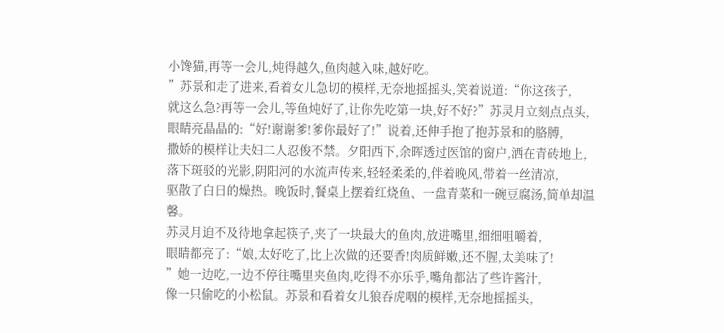小馋猫,再等一会儿,炖得越久,鱼肉越入味,越好吃。
”苏景和走了进来,看着女儿急切的模样,无奈地摇摇头,笑着说道:“你这孩子,
就这么急?再等一会儿,等鱼炖好了,让你先吃第一块,好不好?”苏灵月立刻点点头,
眼睛亮晶晶的:“好!谢谢爹!爹你最好了!”说着,还伸手抱了抱苏景和的胳膊,
撒娇的模样让夫妇二人忍俊不禁。夕阳西下,余晖透过医馆的窗户,洒在青砖地上,
落下斑驳的光影,阴阳河的水流声传来,轻轻柔柔的,伴着晚风,带着一丝清凉,
驱散了白日的燥热。晚饭时,餐桌上摆着红烧鱼、一盘青菜和一碗豆腐汤,简单却温馨。
苏灵月迫不及待地拿起筷子,夹了一块最大的鱼肉,放进嘴里,细细咀嚼着,
眼睛都亮了:“娘,太好吃了,比上次做的还要香!肉质鲜嫩,还不腥,太美味了!
”她一边吃,一边不停往嘴里夹鱼肉,吃得不亦乐乎,嘴角都沾了些许酱汁,
像一只偷吃的小松鼠。苏景和看着女儿狼吞虎咽的模样,无奈地摇摇头,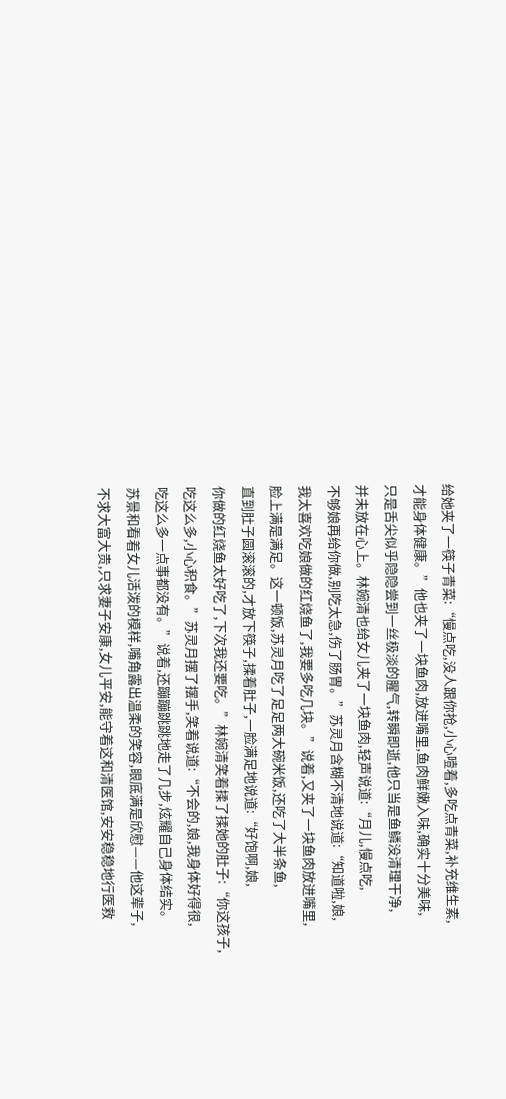给她夹了一筷子青菜:“慢点吃,没人跟你抢,小心噎着,多吃点青菜,补充维生素,
才能身体健康。”他也夹了一块鱼肉,放进嘴里,鱼肉鲜嫩入味,确实十分美味,
只是舌尖似乎隐隐尝到一丝极淡的腥气,转瞬即逝,他只当是鱼鳞没清理干净,
并未放在心上。林婉清也给女儿夹了一块鱼肉,轻声说道:“月儿,慢点吃,
不够娘再给你做,别吃太急,伤了肠胃。”苏灵月含糊不清地说道:“知道啦,娘,
我太喜欢吃娘做的红烧鱼了,我要多吃几块。”说着,又夹了一块鱼肉放进嘴里,
脸上满是满足。这一顿饭,苏灵月吃了足足两大碗米饭,还吃了大半条鱼,
直到肚子圆滚滚的,才放下筷子,揉着肚子,一脸满足地说道:“好饱啊,娘,
你做的红烧鱼太好吃了,下次我还要吃。”林婉清笑着揉了揉她的肚子:“你这孩子,
吃这么多,小心积食。”苏灵月摆了摆手,笑着说道:“不会的,娘,我身体好得很,
吃这么多一点事都没有。”说着,还蹦蹦跳跳地走了几步,炫耀自己身体结实。
苏景和看着女儿活泼的模样,嘴角露出温柔的笑容,眼底满是欣慰——他这辈子,
不求大富大贵,只求妻子安康,女儿平安,能守着这和清医馆,安安稳稳地行医救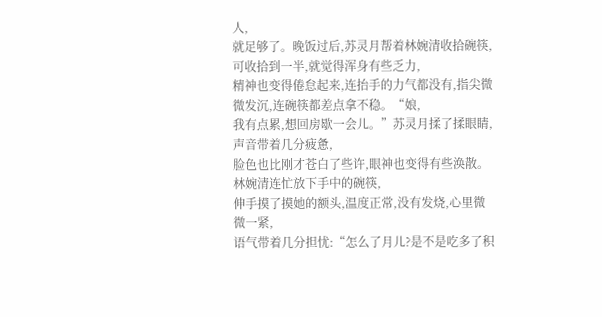人,
就足够了。晚饭过后,苏灵月帮着林婉清收拾碗筷,可收拾到一半,就觉得浑身有些乏力,
精神也变得倦怠起来,连抬手的力气都没有,指尖微微发沉,连碗筷都差点拿不稳。“娘,
我有点累,想回房歇一会儿。”苏灵月揉了揉眼睛,声音带着几分疲惫,
脸色也比刚才苍白了些许,眼神也变得有些涣散。林婉清连忙放下手中的碗筷,
伸手摸了摸她的额头,温度正常,没有发烧,心里微微一紧,
语气带着几分担忧:“怎么了月儿?是不是吃多了积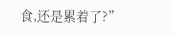食,还是累着了?”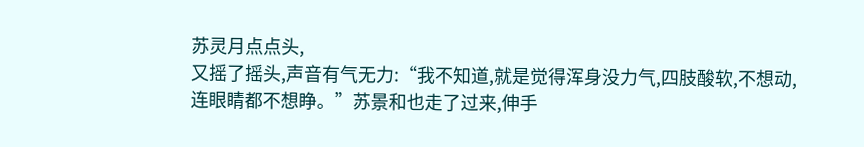苏灵月点点头,
又摇了摇头,声音有气无力:“我不知道,就是觉得浑身没力气,四肢酸软,不想动,
连眼睛都不想睁。”苏景和也走了过来,伸手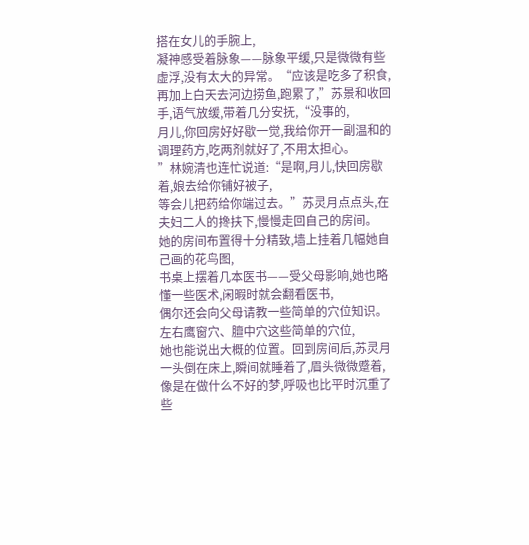搭在女儿的手腕上,
凝神感受着脉象——脉象平缓,只是微微有些虚浮,没有太大的异常。“应该是吃多了积食,
再加上白天去河边捞鱼,跑累了,”苏景和收回手,语气放缓,带着几分安抚,“没事的,
月儿,你回房好好歇一觉,我给你开一副温和的调理药方,吃两剂就好了,不用太担心。
”林婉清也连忙说道:“是啊,月儿,快回房歇着,娘去给你铺好被子,
等会儿把药给你端过去。”苏灵月点点头,在夫妇二人的搀扶下,慢慢走回自己的房间。
她的房间布置得十分精致,墙上挂着几幅她自己画的花鸟图,
书桌上摆着几本医书——受父母影响,她也略懂一些医术,闲暇时就会翻看医书,
偶尔还会向父母请教一些简单的穴位知识。左右鹰窗穴、膻中穴这些简单的穴位,
她也能说出大概的位置。回到房间后,苏灵月一头倒在床上,瞬间就睡着了,眉头微微蹙着,
像是在做什么不好的梦,呼吸也比平时沉重了些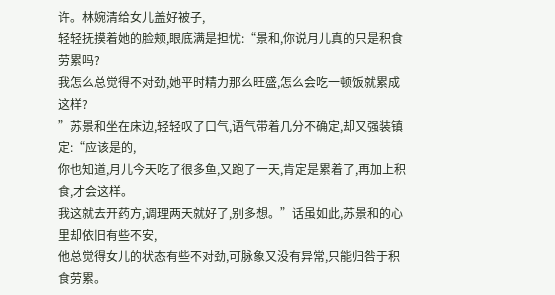许。林婉清给女儿盖好被子,
轻轻抚摸着她的脸颊,眼底满是担忧:“景和,你说月儿真的只是积食劳累吗?
我怎么总觉得不对劲,她平时精力那么旺盛,怎么会吃一顿饭就累成这样?
”苏景和坐在床边,轻轻叹了口气,语气带着几分不确定,却又强装镇定:“应该是的,
你也知道,月儿今天吃了很多鱼,又跑了一天,肯定是累着了,再加上积食,才会这样。
我这就去开药方,调理两天就好了,别多想。”话虽如此,苏景和的心里却依旧有些不安,
他总觉得女儿的状态有些不对劲,可脉象又没有异常,只能归咎于积食劳累。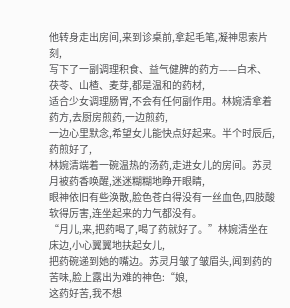他转身走出房间,来到诊桌前,拿起毛笔,凝神思索片刻,
写下了一副调理积食、益气健脾的药方——白术、茯苓、山楂、麦芽,都是温和的药材,
适合少女调理肠胃,不会有任何副作用。林婉清拿着药方,去厨房煎药,一边煎药,
一边心里默念,希望女儿能快点好起来。半个时辰后,药煎好了,
林婉清端着一碗温热的汤药,走进女儿的房间。苏灵月被药香唤醒,迷迷糊糊地睁开眼睛,
眼神依旧有些涣散,脸色苍白得没有一丝血色,四肢酸软得厉害,连坐起来的力气都没有。
“月儿,来,把药喝了,喝了药就好了。”林婉清坐在床边,小心翼翼地扶起女儿,
把药碗递到她的嘴边。苏灵月皱了皱眉头,闻到药的苦味,脸上露出为难的神色:“娘,
这药好苦,我不想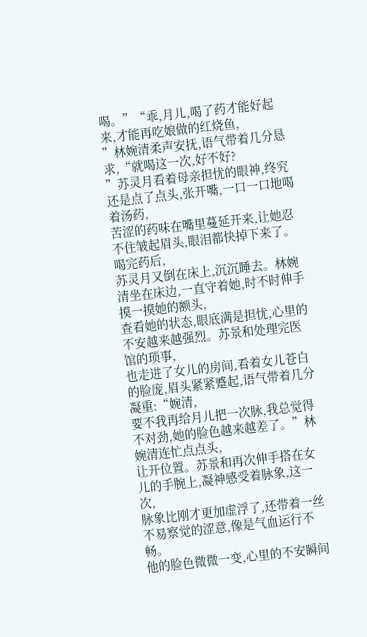喝。”“乖,月儿,喝了药才能好起来,才能再吃娘做的红烧鱼,
”林婉清柔声安抚,语气带着几分恳求,“就喝这一次,好不好?
”苏灵月看着母亲担忧的眼神,终究还是点了点头,张开嘴,一口一口地喝着汤药,
苦涩的药味在嘴里蔓延开来,让她忍不住皱起眉头,眼泪都快掉下来了。喝完药后,
苏灵月又倒在床上,沉沉睡去。林婉清坐在床边,一直守着她,时不时伸手摸一摸她的额头,
查看她的状态,眼底满是担忧,心里的不安越来越强烈。苏景和处理完医馆的琐事,
也走进了女儿的房间,看着女儿苍白的脸庞,眉头紧紧蹙起,语气带着几分凝重:“婉清,
要不我再给月儿把一次脉,我总觉得不对劲,她的脸色越来越差了。”林婉清连忙点点头,
让开位置。苏景和再次伸手搭在女儿的手腕上,凝神感受着脉象,这一次,
脉象比刚才更加虚浮了,还带着一丝不易察觉的涩意,像是气血运行不畅。
他的脸色微微一变,心里的不安瞬间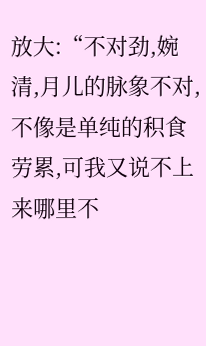放大:“不对劲,婉清,月儿的脉象不对,
不像是单纯的积食劳累,可我又说不上来哪里不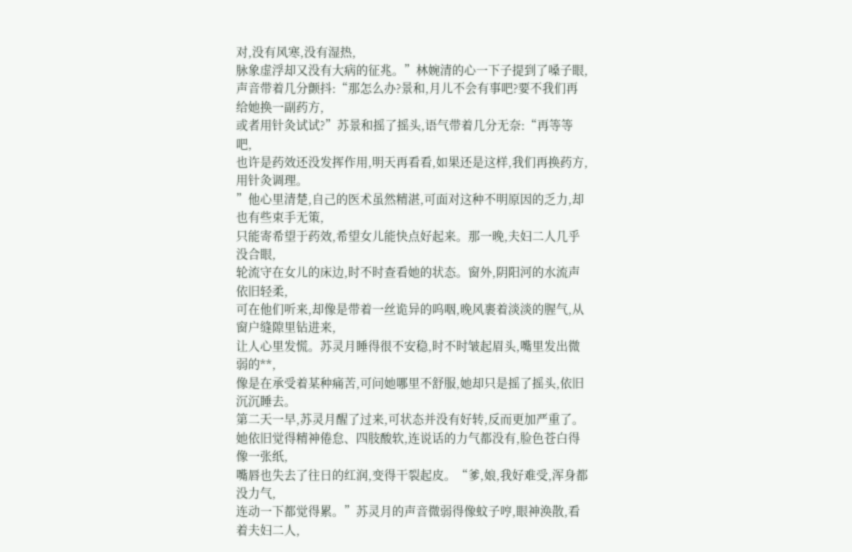对,没有风寒,没有湿热,
脉象虚浮却又没有大病的征兆。”林婉清的心一下子提到了嗓子眼,
声音带着几分颤抖:“那怎么办?景和,月儿不会有事吧?要不我们再给她换一副药方,
或者用针灸试试?”苏景和摇了摇头,语气带着几分无奈:“再等等吧,
也许是药效还没发挥作用,明天再看看,如果还是这样,我们再换药方,用针灸调理。
”他心里清楚,自己的医术虽然精湛,可面对这种不明原因的乏力,却也有些束手无策,
只能寄希望于药效,希望女儿能快点好起来。那一晚,夫妇二人几乎没合眼,
轮流守在女儿的床边,时不时查看她的状态。窗外,阴阳河的水流声依旧轻柔,
可在他们听来,却像是带着一丝诡异的呜咽,晚风裹着淡淡的腥气,从窗户缝隙里钻进来,
让人心里发慌。苏灵月睡得很不安稳,时不时皱起眉头,嘴里发出微弱的**,
像是在承受着某种痛苦,可问她哪里不舒服,她却只是摇了摇头,依旧沉沉睡去。
第二天一早,苏灵月醒了过来,可状态并没有好转,反而更加严重了。
她依旧觉得精神倦怠、四肢酸软,连说话的力气都没有,脸色苍白得像一张纸,
嘴唇也失去了往日的红润,变得干裂起皮。“爹,娘,我好难受,浑身都没力气,
连动一下都觉得累。”苏灵月的声音微弱得像蚊子哼,眼神涣散,看着夫妇二人,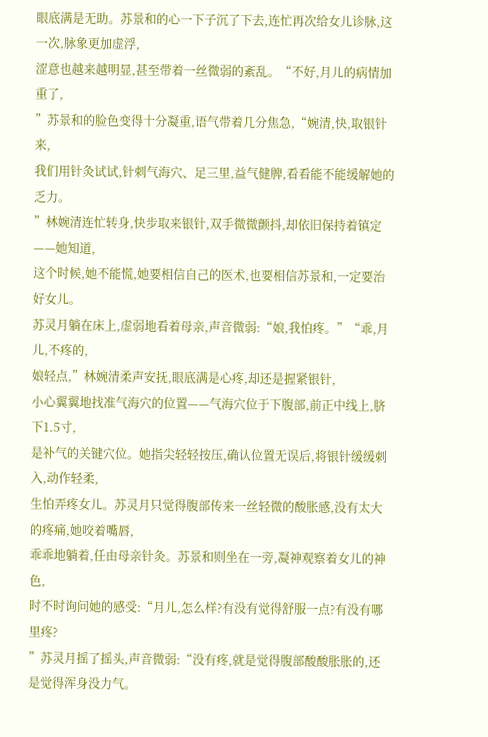眼底满是无助。苏景和的心一下子沉了下去,连忙再次给女儿诊脉,这一次,脉象更加虚浮,
涩意也越来越明显,甚至带着一丝微弱的紊乱。“不好,月儿的病情加重了,
”苏景和的脸色变得十分凝重,语气带着几分焦急,“婉清,快,取银针来,
我们用针灸试试,针刺气海穴、足三里,益气健脾,看看能不能缓解她的乏力。
”林婉清连忙转身,快步取来银针,双手微微颤抖,却依旧保持着镇定——她知道,
这个时候,她不能慌,她要相信自己的医术,也要相信苏景和,一定要治好女儿。
苏灵月躺在床上,虚弱地看着母亲,声音微弱:“娘,我怕疼。”“乖,月儿,不疼的,
娘轻点,”林婉清柔声安抚,眼底满是心疼,却还是握紧银针,
小心翼翼地找准气海穴的位置——气海穴位于下腹部,前正中线上,脐下1.5寸,
是补气的关键穴位。她指尖轻轻按压,确认位置无误后,将银针缓缓刺入,动作轻柔,
生怕弄疼女儿。苏灵月只觉得腹部传来一丝轻微的酸胀感,没有太大的疼痛,她咬着嘴唇,
乖乖地躺着,任由母亲针灸。苏景和则坐在一旁,凝神观察着女儿的神色,
时不时询问她的感受:“月儿,怎么样?有没有觉得舒服一点?有没有哪里疼?
”苏灵月摇了摇头,声音微弱:“没有疼,就是觉得腹部酸酸胀胀的,还是觉得浑身没力气。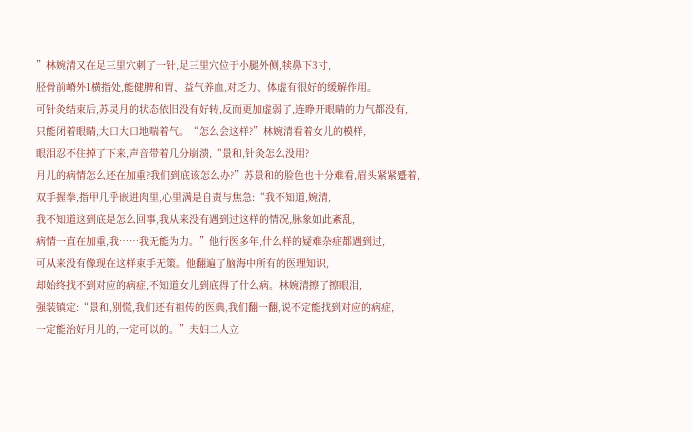”林婉清又在足三里穴刺了一针,足三里穴位于小腿外侧,犊鼻下3寸,
胫骨前嵴外1横指处,能健脾和胃、益气养血,对乏力、体虚有很好的缓解作用。
可针灸结束后,苏灵月的状态依旧没有好转,反而更加虚弱了,连睁开眼睛的力气都没有,
只能闭着眼睛,大口大口地喘着气。“怎么会这样?”林婉清看着女儿的模样,
眼泪忍不住掉了下来,声音带着几分崩溃,“景和,针灸怎么没用?
月儿的病情怎么还在加重?我们到底该怎么办?”苏景和的脸色也十分难看,眉头紧紧蹙着,
双手握拳,指甲几乎嵌进肉里,心里满是自责与焦急:“我不知道,婉清,
我不知道这到底是怎么回事,我从来没有遇到过这样的情况,脉象如此紊乱,
病情一直在加重,我……我无能为力。”他行医多年,什么样的疑难杂症都遇到过,
可从来没有像现在这样束手无策。他翻遍了脑海中所有的医理知识,
却始终找不到对应的病症,不知道女儿到底得了什么病。林婉清擦了擦眼泪,
强装镇定:“景和,别慌,我们还有祖传的医典,我们翻一翻,说不定能找到对应的病症,
一定能治好月儿的,一定可以的。”夫妇二人立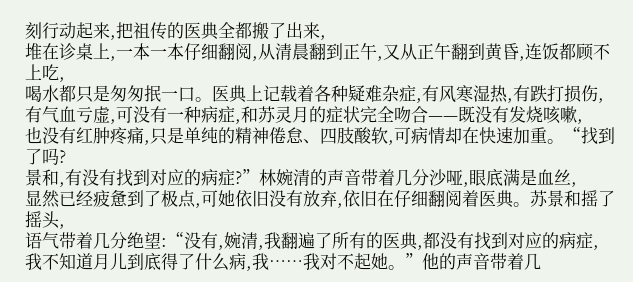刻行动起来,把祖传的医典全都搬了出来,
堆在诊桌上,一本一本仔细翻阅,从清晨翻到正午,又从正午翻到黄昏,连饭都顾不上吃,
喝水都只是匆匆抿一口。医典上记载着各种疑难杂症,有风寒湿热,有跌打损伤,
有气血亏虚,可没有一种病症,和苏灵月的症状完全吻合——既没有发烧咳嗽,
也没有红肿疼痛,只是单纯的精神倦怠、四肢酸软,可病情却在快速加重。“找到了吗?
景和,有没有找到对应的病症?”林婉清的声音带着几分沙哑,眼底满是血丝,
显然已经疲惫到了极点,可她依旧没有放弃,依旧在仔细翻阅着医典。苏景和摇了摇头,
语气带着几分绝望:“没有,婉清,我翻遍了所有的医典,都没有找到对应的病症,
我不知道月儿到底得了什么病,我……我对不起她。”他的声音带着几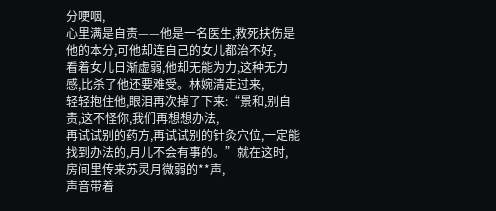分哽咽,
心里满是自责——他是一名医生,救死扶伤是他的本分,可他却连自己的女儿都治不好,
看着女儿日渐虚弱,他却无能为力,这种无力感,比杀了他还要难受。林婉清走过来,
轻轻抱住他,眼泪再次掉了下来:“景和,别自责,这不怪你,我们再想想办法,
再试试别的药方,再试试别的针灸穴位,一定能找到办法的,月儿不会有事的。”就在这时,
房间里传来苏灵月微弱的**声,
声音带着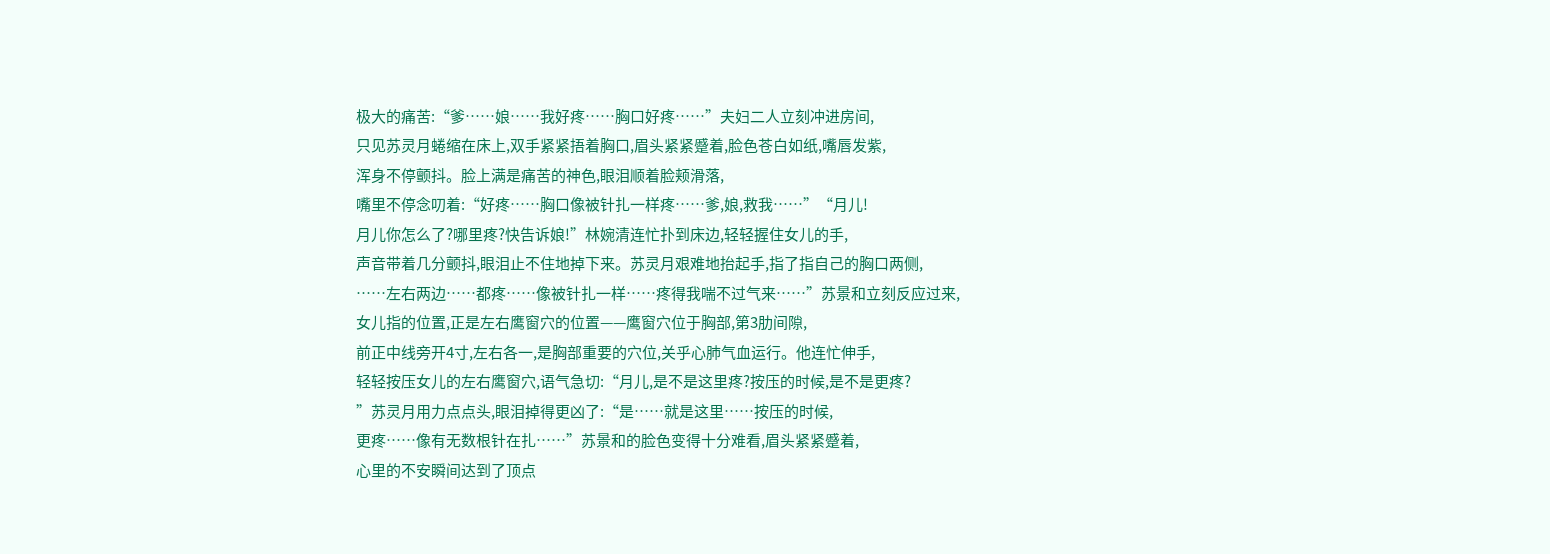极大的痛苦:“爹……娘……我好疼……胸口好疼……”夫妇二人立刻冲进房间,
只见苏灵月蜷缩在床上,双手紧紧捂着胸口,眉头紧紧蹙着,脸色苍白如纸,嘴唇发紫,
浑身不停颤抖。脸上满是痛苦的神色,眼泪顺着脸颊滑落,
嘴里不停念叨着:“好疼……胸口像被针扎一样疼……爹,娘,救我……”“月儿!
月儿你怎么了?哪里疼?快告诉娘!”林婉清连忙扑到床边,轻轻握住女儿的手,
声音带着几分颤抖,眼泪止不住地掉下来。苏灵月艰难地抬起手,指了指自己的胸口两侧,
……左右两边……都疼……像被针扎一样……疼得我喘不过气来……”苏景和立刻反应过来,
女儿指的位置,正是左右鹰窗穴的位置——鹰窗穴位于胸部,第3肋间隙,
前正中线旁开4寸,左右各一,是胸部重要的穴位,关乎心肺气血运行。他连忙伸手,
轻轻按压女儿的左右鹰窗穴,语气急切:“月儿,是不是这里疼?按压的时候,是不是更疼?
”苏灵月用力点点头,眼泪掉得更凶了:“是……就是这里……按压的时候,
更疼……像有无数根针在扎……”苏景和的脸色变得十分难看,眉头紧紧蹙着,
心里的不安瞬间达到了顶点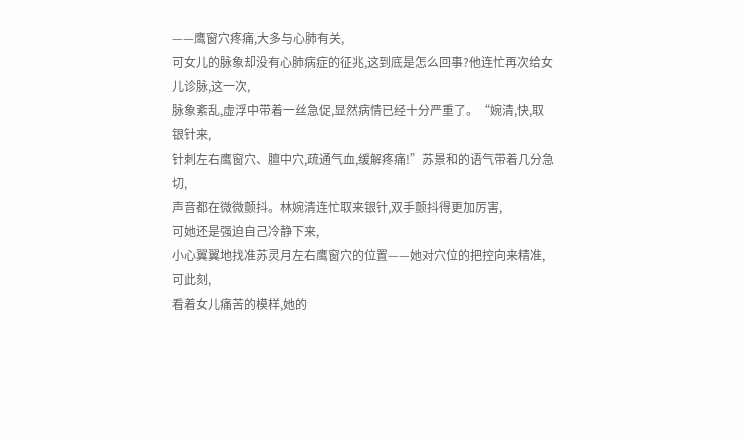——鹰窗穴疼痛,大多与心肺有关,
可女儿的脉象却没有心肺病症的征兆,这到底是怎么回事?他连忙再次给女儿诊脉,这一次,
脉象紊乱,虚浮中带着一丝急促,显然病情已经十分严重了。“婉清,快,取银针来,
针刺左右鹰窗穴、膻中穴,疏通气血,缓解疼痛!”苏景和的语气带着几分急切,
声音都在微微颤抖。林婉清连忙取来银针,双手颤抖得更加厉害,
可她还是强迫自己冷静下来,
小心翼翼地找准苏灵月左右鹰窗穴的位置——她对穴位的把控向来精准,可此刻,
看着女儿痛苦的模样,她的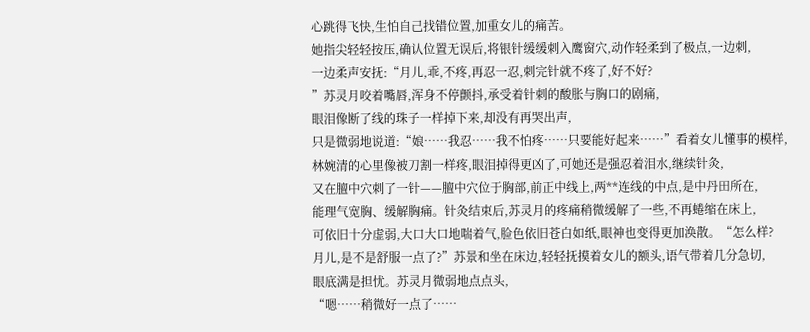心跳得飞快,生怕自己找错位置,加重女儿的痛苦。
她指尖轻轻按压,确认位置无误后,将银针缓缓刺入鹰窗穴,动作轻柔到了极点,一边刺,
一边柔声安抚:“月儿,乖,不疼,再忍一忍,刺完针就不疼了,好不好?
”苏灵月咬着嘴唇,浑身不停颤抖,承受着针刺的酸胀与胸口的剧痛,
眼泪像断了线的珠子一样掉下来,却没有再哭出声,
只是微弱地说道:“娘……我忍……我不怕疼……只要能好起来……”看着女儿懂事的模样,
林婉清的心里像被刀割一样疼,眼泪掉得更凶了,可她还是强忍着泪水,继续针灸,
又在膻中穴刺了一针——膻中穴位于胸部,前正中线上,两**连线的中点,是中丹田所在,
能理气宽胸、缓解胸痛。针灸结束后,苏灵月的疼痛稍微缓解了一些,不再蜷缩在床上,
可依旧十分虚弱,大口大口地喘着气,脸色依旧苍白如纸,眼神也变得更加涣散。“怎么样?
月儿,是不是舒服一点了?”苏景和坐在床边,轻轻抚摸着女儿的额头,语气带着几分急切,
眼底满是担忧。苏灵月微弱地点点头,
“嗯……稍微好一点了……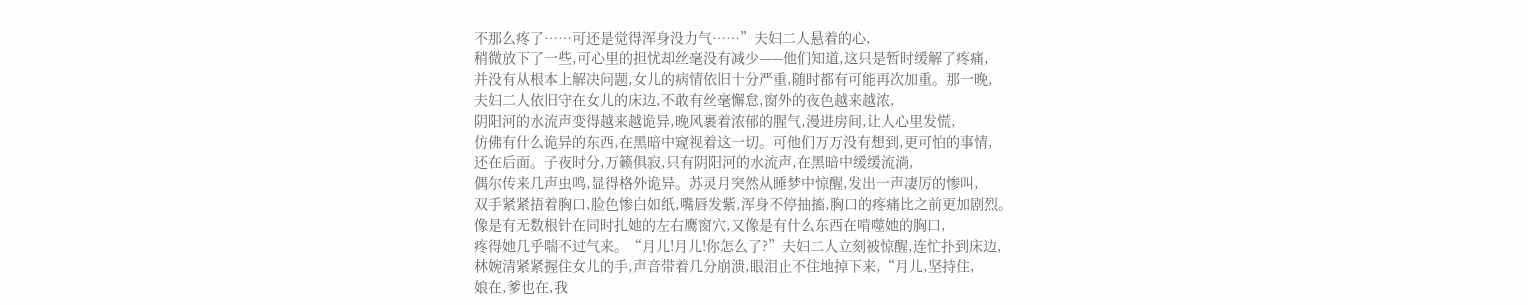不那么疼了……可还是觉得浑身没力气……”夫妇二人悬着的心,
稍微放下了一些,可心里的担忧却丝毫没有减少——他们知道,这只是暂时缓解了疼痛,
并没有从根本上解决问题,女儿的病情依旧十分严重,随时都有可能再次加重。那一晚,
夫妇二人依旧守在女儿的床边,不敢有丝毫懈怠,窗外的夜色越来越浓,
阴阳河的水流声变得越来越诡异,晚风裹着浓郁的腥气,漫进房间,让人心里发慌,
仿佛有什么诡异的东西,在黑暗中窥视着这一切。可他们万万没有想到,更可怕的事情,
还在后面。子夜时分,万籁俱寂,只有阴阳河的水流声,在黑暗中缓缓流淌,
偶尔传来几声虫鸣,显得格外诡异。苏灵月突然从睡梦中惊醒,发出一声凄厉的惨叫,
双手紧紧捂着胸口,脸色惨白如纸,嘴唇发紫,浑身不停抽搐,胸口的疼痛比之前更加剧烈。
像是有无数根针在同时扎她的左右鹰窗穴,又像是有什么东西在啃噬她的胸口,
疼得她几乎喘不过气来。“月儿!月儿!你怎么了?”夫妇二人立刻被惊醒,连忙扑到床边,
林婉清紧紧握住女儿的手,声音带着几分崩溃,眼泪止不住地掉下来,“月儿,坚持住,
娘在,爹也在,我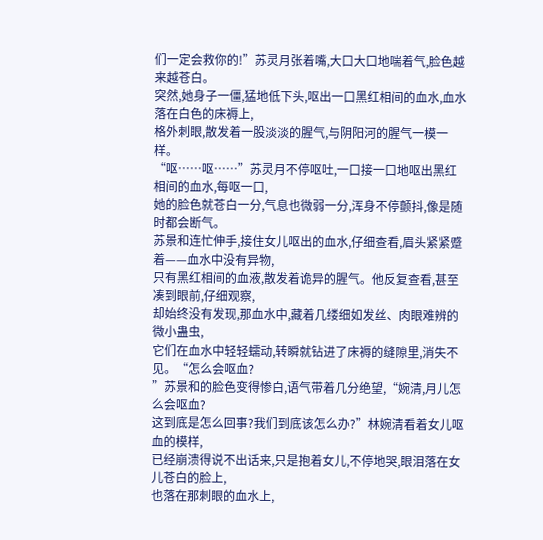们一定会救你的!”苏灵月张着嘴,大口大口地喘着气,脸色越来越苍白。
突然,她身子一僵,猛地低下头,呕出一口黑红相间的血水,血水落在白色的床褥上,
格外刺眼,散发着一股淡淡的腥气,与阴阳河的腥气一模一样。
“呕……呕……”苏灵月不停呕吐,一口接一口地呕出黑红相间的血水,每呕一口,
她的脸色就苍白一分,气息也微弱一分,浑身不停颤抖,像是随时都会断气。
苏景和连忙伸手,接住女儿呕出的血水,仔细查看,眉头紧紧蹙着——血水中没有异物,
只有黑红相间的血液,散发着诡异的腥气。他反复查看,甚至凑到眼前,仔细观察,
却始终没有发现,那血水中,藏着几缕细如发丝、肉眼难辨的微小蛊虫,
它们在血水中轻轻蠕动,转瞬就钻进了床褥的缝隙里,消失不见。“怎么会呕血?
”苏景和的脸色变得惨白,语气带着几分绝望,“婉清,月儿怎么会呕血?
这到底是怎么回事?我们到底该怎么办?”林婉清看着女儿呕血的模样,
已经崩溃得说不出话来,只是抱着女儿,不停地哭,眼泪落在女儿苍白的脸上,
也落在那刺眼的血水上,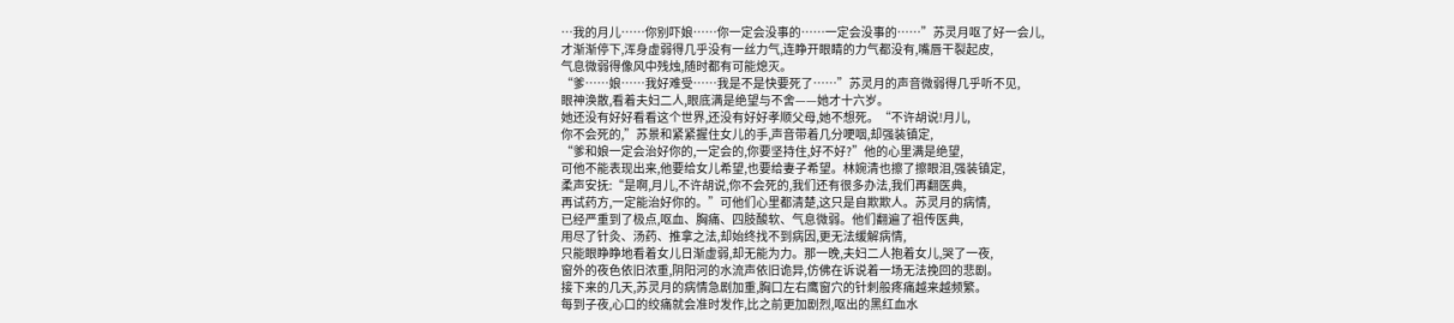…我的月儿……你别吓娘……你一定会没事的……一定会没事的……”苏灵月呕了好一会儿,
才渐渐停下,浑身虚弱得几乎没有一丝力气,连睁开眼睛的力气都没有,嘴唇干裂起皮,
气息微弱得像风中残烛,随时都有可能熄灭。
“爹……娘……我好难受……我是不是快要死了……”苏灵月的声音微弱得几乎听不见,
眼神涣散,看着夫妇二人,眼底满是绝望与不舍——她才十六岁。
她还没有好好看看这个世界,还没有好好孝顺父母,她不想死。“不许胡说!月儿,
你不会死的,”苏景和紧紧握住女儿的手,声音带着几分哽咽,却强装镇定,
“爹和娘一定会治好你的,一定会的,你要坚持住,好不好?”他的心里满是绝望,
可他不能表现出来,他要给女儿希望,也要给妻子希望。林婉清也擦了擦眼泪,强装镇定,
柔声安抚:“是啊,月儿,不许胡说,你不会死的,我们还有很多办法,我们再翻医典,
再试药方,一定能治好你的。”可他们心里都清楚,这只是自欺欺人。苏灵月的病情,
已经严重到了极点,呕血、胸痛、四肢酸软、气息微弱。他们翻遍了祖传医典,
用尽了针灸、汤药、推拿之法,却始终找不到病因,更无法缓解病情,
只能眼睁睁地看着女儿日渐虚弱,却无能为力。那一晚,夫妇二人抱着女儿,哭了一夜,
窗外的夜色依旧浓重,阴阳河的水流声依旧诡异,仿佛在诉说着一场无法挽回的悲剧。
接下来的几天,苏灵月的病情急剧加重,胸口左右鹰窗穴的针刺般疼痛越来越频繁。
每到子夜,心口的绞痛就会准时发作,比之前更加剧烈,呕出的黑红血水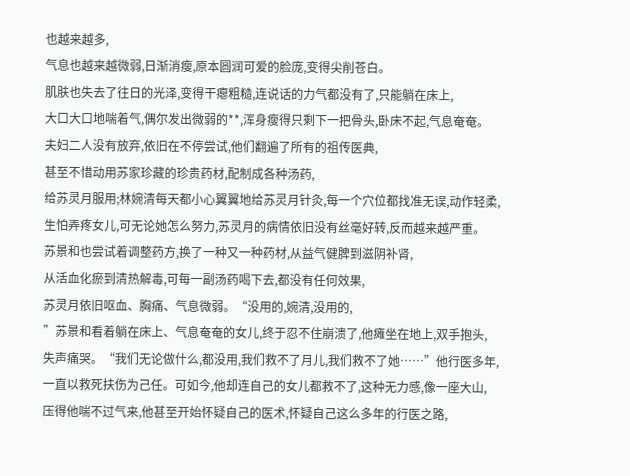也越来越多,
气息也越来越微弱,日渐消瘦,原本圆润可爱的脸庞,变得尖削苍白。
肌肤也失去了往日的光泽,变得干瘪粗糙,连说话的力气都没有了,只能躺在床上,
大口大口地喘着气,偶尔发出微弱的**,浑身瘦得只剩下一把骨头,卧床不起,气息奄奄。
夫妇二人没有放弃,依旧在不停尝试,他们翻遍了所有的祖传医典,
甚至不惜动用苏家珍藏的珍贵药材,配制成各种汤药,
给苏灵月服用;林婉清每天都小心翼翼地给苏灵月针灸,每一个穴位都找准无误,动作轻柔,
生怕弄疼女儿,可无论她怎么努力,苏灵月的病情依旧没有丝毫好转,反而越来越严重。
苏景和也尝试着调整药方,换了一种又一种药材,从益气健脾到滋阴补肾,
从活血化瘀到清热解毒,可每一副汤药喝下去,都没有任何效果,
苏灵月依旧呕血、胸痛、气息微弱。“没用的,婉清,没用的,
”苏景和看着躺在床上、气息奄奄的女儿,终于忍不住崩溃了,他瘫坐在地上,双手抱头,
失声痛哭。“我们无论做什么,都没用,我们救不了月儿,我们救不了她……”他行医多年,
一直以救死扶伤为己任。可如今,他却连自己的女儿都救不了,这种无力感,像一座大山,
压得他喘不过气来,他甚至开始怀疑自己的医术,怀疑自己这么多年的行医之路,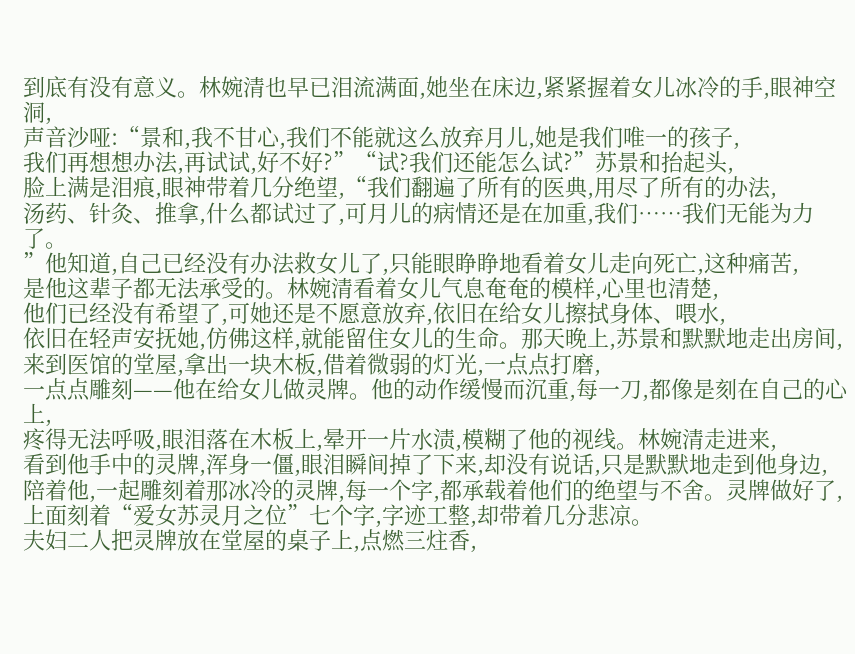到底有没有意义。林婉清也早已泪流满面,她坐在床边,紧紧握着女儿冰冷的手,眼神空洞,
声音沙哑:“景和,我不甘心,我们不能就这么放弃月儿,她是我们唯一的孩子,
我们再想想办法,再试试,好不好?”“试?我们还能怎么试?”苏景和抬起头,
脸上满是泪痕,眼神带着几分绝望,“我们翻遍了所有的医典,用尽了所有的办法,
汤药、针灸、推拿,什么都试过了,可月儿的病情还是在加重,我们……我们无能为力了。
”他知道,自己已经没有办法救女儿了,只能眼睁睁地看着女儿走向死亡,这种痛苦,
是他这辈子都无法承受的。林婉清看着女儿气息奄奄的模样,心里也清楚,
他们已经没有希望了,可她还是不愿意放弃,依旧在给女儿擦拭身体、喂水,
依旧在轻声安抚她,仿佛这样,就能留住女儿的生命。那天晚上,苏景和默默地走出房间,
来到医馆的堂屋,拿出一块木板,借着微弱的灯光,一点点打磨,
一点点雕刻——他在给女儿做灵牌。他的动作缓慢而沉重,每一刀,都像是刻在自己的心上,
疼得无法呼吸,眼泪落在木板上,晕开一片水渍,模糊了他的视线。林婉清走进来,
看到他手中的灵牌,浑身一僵,眼泪瞬间掉了下来,却没有说话,只是默默地走到他身边,
陪着他,一起雕刻着那冰冷的灵牌,每一个字,都承载着他们的绝望与不舍。灵牌做好了,
上面刻着“爱女苏灵月之位”七个字,字迹工整,却带着几分悲凉。
夫妇二人把灵牌放在堂屋的桌子上,点燃三炷香,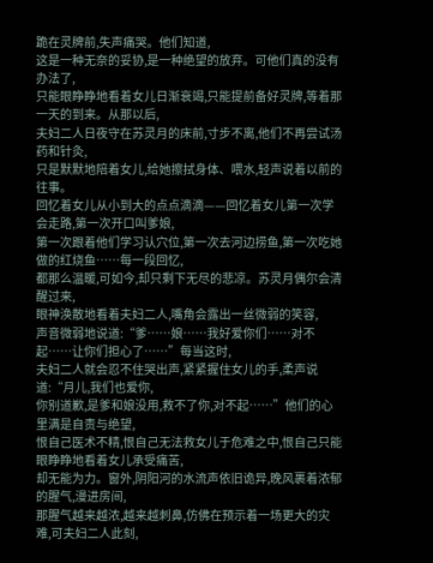跪在灵牌前,失声痛哭。他们知道,
这是一种无奈的妥协,是一种绝望的放弃。可他们真的没有办法了,
只能眼睁睁地看着女儿日渐衰竭,只能提前备好灵牌,等着那一天的到来。从那以后,
夫妇二人日夜守在苏灵月的床前,寸步不离,他们不再尝试汤药和针灸,
只是默默地陪着女儿,给她擦拭身体、喂水,轻声说着以前的往事。
回忆着女儿从小到大的点点滴滴——回忆着女儿第一次学会走路,第一次开口叫爹娘,
第一次跟着他们学习认穴位,第一次去河边捞鱼,第一次吃她做的红烧鱼……每一段回忆,
都那么温暖,可如今,却只剩下无尽的悲凉。苏灵月偶尔会清醒过来,
眼神涣散地看着夫妇二人,嘴角会露出一丝微弱的笑容,
声音微弱地说道:“爹……娘……我好爱你们……对不起……让你们担心了……”每当这时,
夫妇二人就会忍不住哭出声,紧紧握住女儿的手,柔声说道:“月儿,我们也爱你,
你别道歉,是爹和娘没用,救不了你,对不起……”他们的心里满是自责与绝望,
恨自己医术不精,恨自己无法救女儿于危难之中,恨自己只能眼睁睁地看着女儿承受痛苦,
却无能为力。窗外,阴阳河的水流声依旧诡异,晚风裹着浓郁的腥气,漫进房间,
那腥气越来越浓,越来越刺鼻,仿佛在预示着一场更大的灾难,可夫妇二人此刻,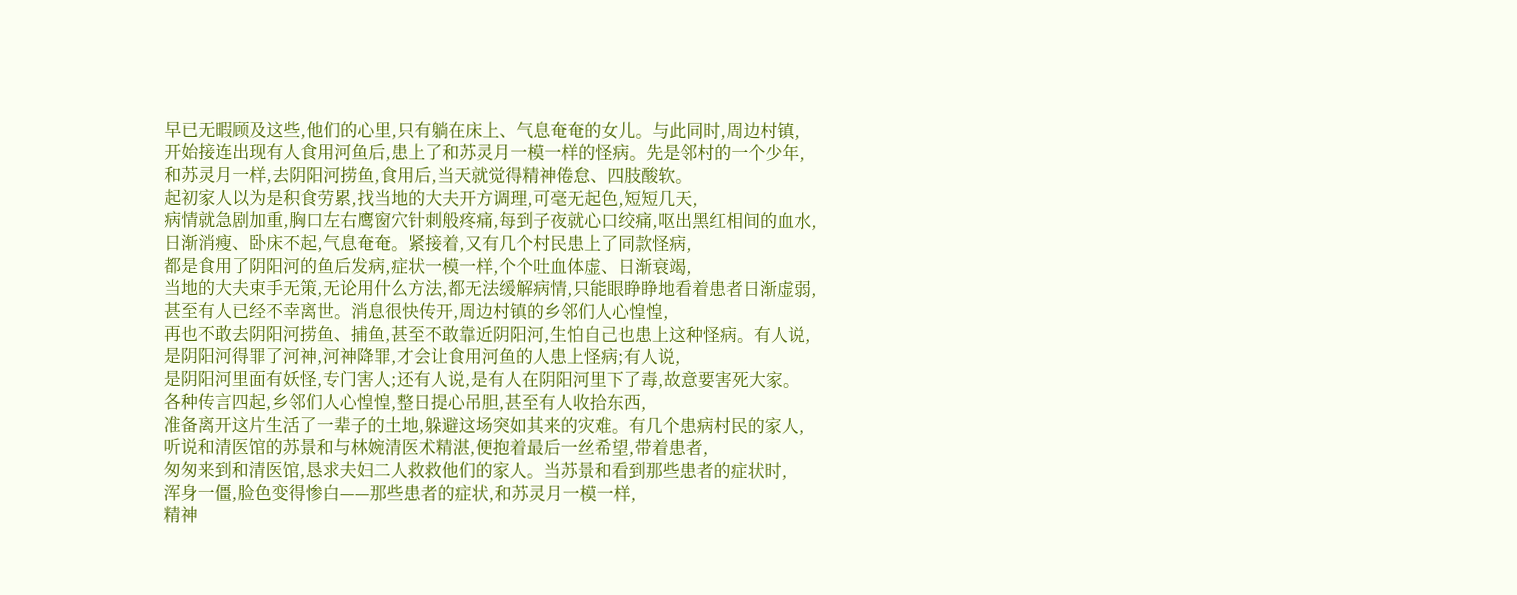早已无暇顾及这些,他们的心里,只有躺在床上、气息奄奄的女儿。与此同时,周边村镇,
开始接连出现有人食用河鱼后,患上了和苏灵月一模一样的怪病。先是邻村的一个少年,
和苏灵月一样,去阴阳河捞鱼,食用后,当天就觉得精神倦怠、四肢酸软。
起初家人以为是积食劳累,找当地的大夫开方调理,可毫无起色,短短几天,
病情就急剧加重,胸口左右鹰窗穴针刺般疼痛,每到子夜就心口绞痛,呕出黑红相间的血水,
日渐消瘦、卧床不起,气息奄奄。紧接着,又有几个村民患上了同款怪病,
都是食用了阴阳河的鱼后发病,症状一模一样,个个吐血体虚、日渐衰竭,
当地的大夫束手无策,无论用什么方法,都无法缓解病情,只能眼睁睁地看着患者日渐虚弱,
甚至有人已经不幸离世。消息很快传开,周边村镇的乡邻们人心惶惶,
再也不敢去阴阳河捞鱼、捕鱼,甚至不敢靠近阴阳河,生怕自己也患上这种怪病。有人说,
是阴阳河得罪了河神,河神降罪,才会让食用河鱼的人患上怪病;有人说,
是阴阳河里面有妖怪,专门害人;还有人说,是有人在阴阳河里下了毒,故意要害死大家。
各种传言四起,乡邻们人心惶惶,整日提心吊胆,甚至有人收拾东西,
准备离开这片生活了一辈子的土地,躲避这场突如其来的灾难。有几个患病村民的家人,
听说和清医馆的苏景和与林婉清医术精湛,便抱着最后一丝希望,带着患者,
匆匆来到和清医馆,恳求夫妇二人救救他们的家人。当苏景和看到那些患者的症状时,
浑身一僵,脸色变得惨白——那些患者的症状,和苏灵月一模一样,
精神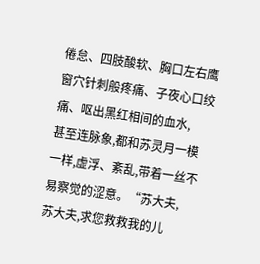倦怠、四肢酸软、胸口左右鹰窗穴针刺般疼痛、子夜心口绞痛、呕出黑红相间的血水,
甚至连脉象,都和苏灵月一模一样,虚浮、紊乱,带着一丝不易察觉的涩意。“苏大夫,
苏大夫,求您救救我的儿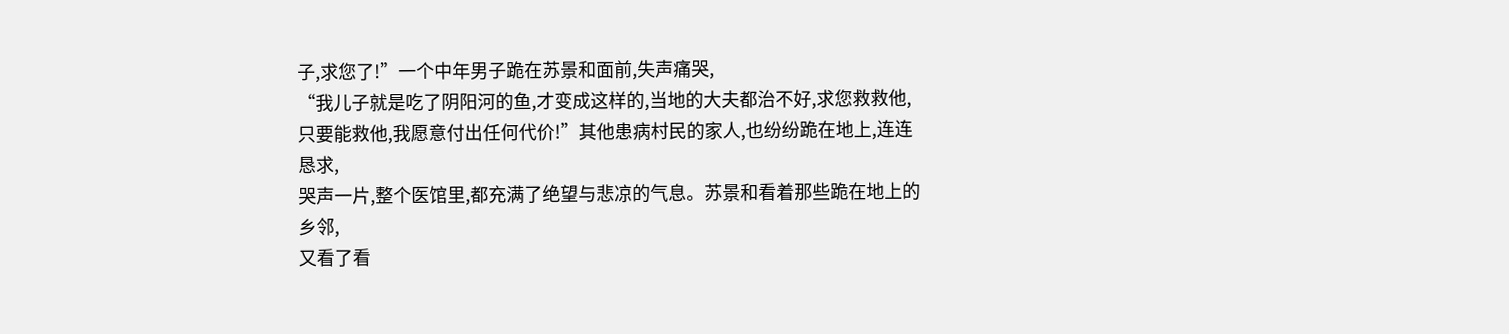子,求您了!”一个中年男子跪在苏景和面前,失声痛哭,
“我儿子就是吃了阴阳河的鱼,才变成这样的,当地的大夫都治不好,求您救救他,
只要能救他,我愿意付出任何代价!”其他患病村民的家人,也纷纷跪在地上,连连恳求,
哭声一片,整个医馆里,都充满了绝望与悲凉的气息。苏景和看着那些跪在地上的乡邻,
又看了看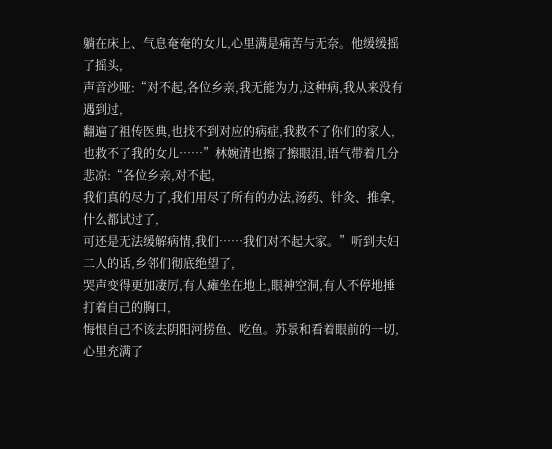躺在床上、气息奄奄的女儿,心里满是痛苦与无奈。他缓缓摇了摇头,
声音沙哑:“对不起,各位乡亲,我无能为力,这种病,我从来没有遇到过,
翻遍了祖传医典,也找不到对应的病症,我救不了你们的家人,
也救不了我的女儿……”林婉清也擦了擦眼泪,语气带着几分悲凉:“各位乡亲,对不起,
我们真的尽力了,我们用尽了所有的办法,汤药、针灸、推拿,什么都试过了,
可还是无法缓解病情,我们……我们对不起大家。”听到夫妇二人的话,乡邻们彻底绝望了,
哭声变得更加凄厉,有人瘫坐在地上,眼神空洞,有人不停地捶打着自己的胸口,
悔恨自己不该去阴阳河捞鱼、吃鱼。苏景和看着眼前的一切,
心里充满了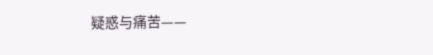疑惑与痛苦——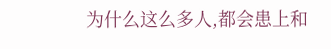为什么这么多人,都会患上和